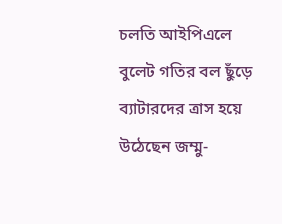চলতি আইপিএলে বুলেট গতির বল ছুঁড়ে ব্যাটারদের ত্রাস হয়ে উঠেছেন জম্মু-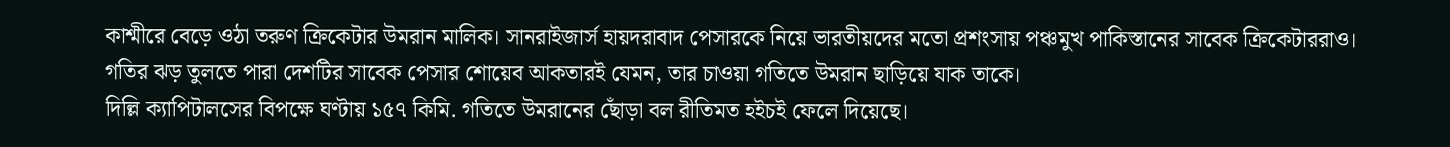কাশ্মীরে বেড়ে ওঠা তরুণ ক্রিকেটার উমরান মালিক। সানরাইজার্স হায়দরাবাদ পেসারকে নিয়ে ভারতীয়দের মতো প্রশংসায় পঞ্চমুখ পাকিস্তানের সাবেক ক্রিকেটাররাও। গতির ঝড় তুলতে পারা দেশটির সাবেক পেসার শোয়েব আকতারই যেমন, তার চাওয়া গতিতে উমরান ছাড়িয়ে যাক তাকে।
দিল্লি ক্যাপিটালসের বিপক্ষে ঘণ্টায় ১৫৭ কিমি. গতিতে উমরানের ছোঁড়া বল রীতিমত হইচই ফেলে দিয়েছে।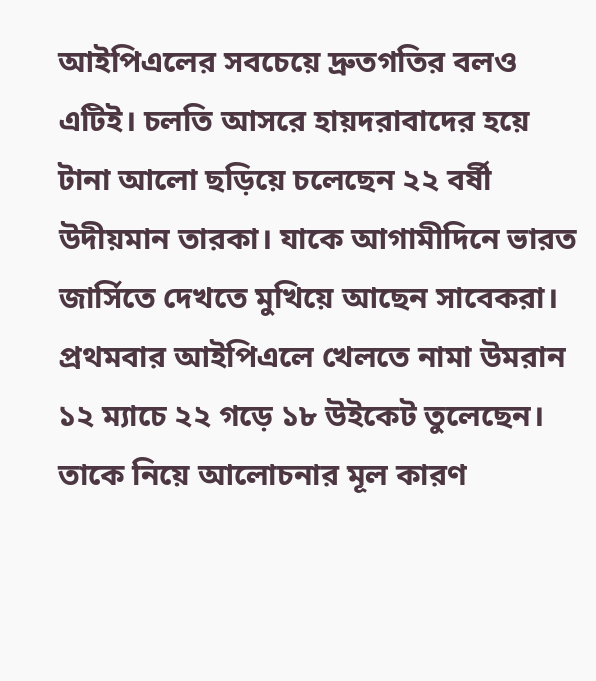আইপিএলের সবচেয়ে দ্রুতগতির বলও এটিই। চলতি আসরে হায়দরাবাদের হয়ে টানা আলো ছড়িয়ে চলেছেন ২২ বর্ষী উদীয়মান তারকা। যাকে আগামীদিনে ভারত জার্সিতে দেখতে মুখিয়ে আছেন সাবেকরা।
প্রথমবার আইপিএলে খেলতে নামা উমরান ১২ ম্যাচে ২২ গড়ে ১৮ উইকেট তুলেছেন। তাকে নিয়ে আলোচনার মূল কারণ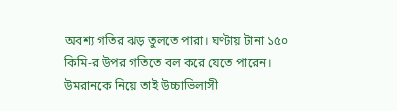অবশ্য গতির ঝড় তুলতে পারা। ঘণ্টায় টানা ১৫০ কিমি-র উপর গতিতে বল করে যেতে পারেন। উমরানকে নিয়ে তাই উচ্চাভিলাসী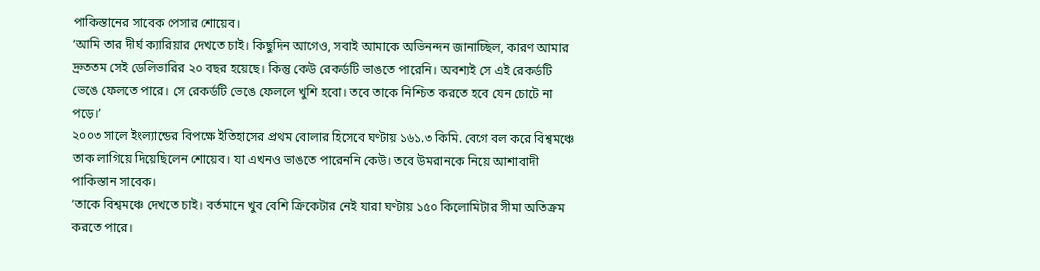পাকিস্তানের সাবেক পেসার শোয়েব।
‘আমি তার দীর্ঘ ক্যারিয়ার দেখতে চাই। কিছুদিন আগেও, সবাই আমাকে অভিনন্দন জানাচ্ছিল, কারণ আমার দ্রুততম সেই ডেলিভারির ২০ বছর হয়েছে। কিন্তু কেউ রেকর্ডটি ভাঙতে পারেনি। অবশ্যই সে এই রেকর্ডটি ভেঙে ফেলতে পারে। সে রেকর্ডটি ভেঙে ফেললে খুশি হবো। তবে তাকে নিশ্চিত করতে হবে যেন চোটে না পড়ে।’
২০০৩ সালে ইংল্যান্ডের বিপক্ষে ইতিহাসের প্রথম বোলার হিসেবে ঘণ্টায় ১৬১.৩ কিমি. বেগে বল করে বিশ্বমঞ্চে তাক লাগিয়ে দিয়েছিলেন শোয়েব। যা এখনও ভাঙতে পারেননি কেউ। তবে উমরানকে নিয়ে আশাবাদী পাকিস্তান সাবেক।
‘তাকে বিশ্বমঞ্চে দেখতে চাই। বর্তমানে খুব বেশি ক্রিকেটার নেই যারা ঘণ্টায় ১৫০ কিলোমিটার সীমা অতিক্রম করতে পারে।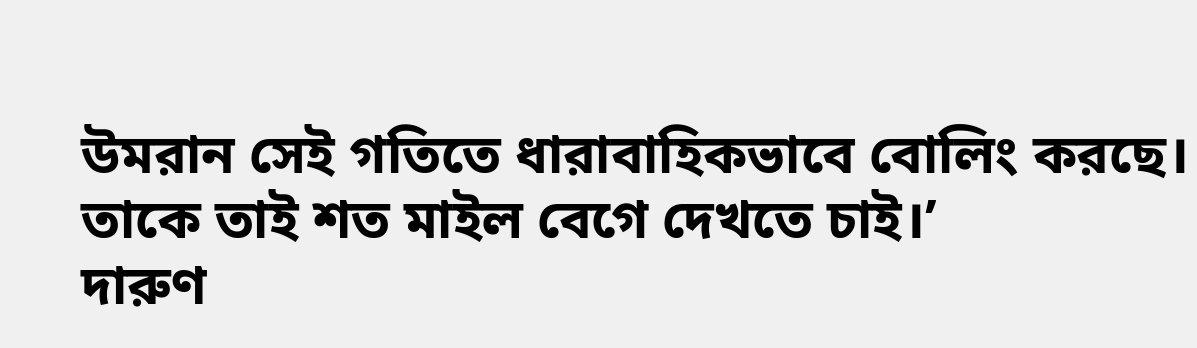উমরান সেই গতিতে ধারাবাহিকভাবে বোলিং করছে। তাকে তাই শত মাইল বেগে দেখতে চাই।’
দারুণ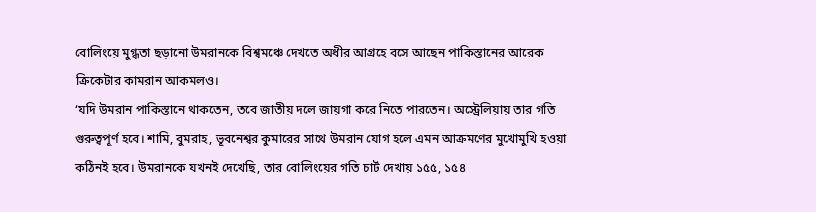বোলিংয়ে মুগ্ধতা ছড়ানো উমরানকে বিশ্বমঞ্চে দেখতে অধীর আগ্রহে বসে আছেন পাকিস্তানের আরেক ক্রিকেটার কামরান আকমলও।
‘যদি উমরান পাকিস্তানে থাকতেন, তবে জাতীয় দলে জায়গা করে নিতে পারতেন। অস্ট্রেলিয়ায় তার গতি গুরুত্বপূর্ণ হবে। শামি, বুমরাহ, ভূবনেশ্বর কুমারের সাথে উমরান যোগ হলে এমন আক্রমণের মুখোমুখি হওয়া কঠিনই হবে। উমরানকে যখনই দেখেছি, তার বোলিংয়ের গতি চার্ট দেখায় ১৫৫, ১৫৪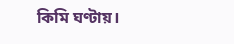কিমি ঘণ্টায়।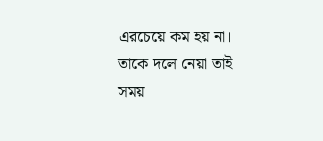এরচেয়ে কম হয় না। তাকে দলে নেয়া তাই সময়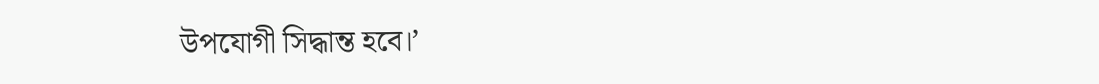উপযোগী সিদ্ধান্ত হবে।’